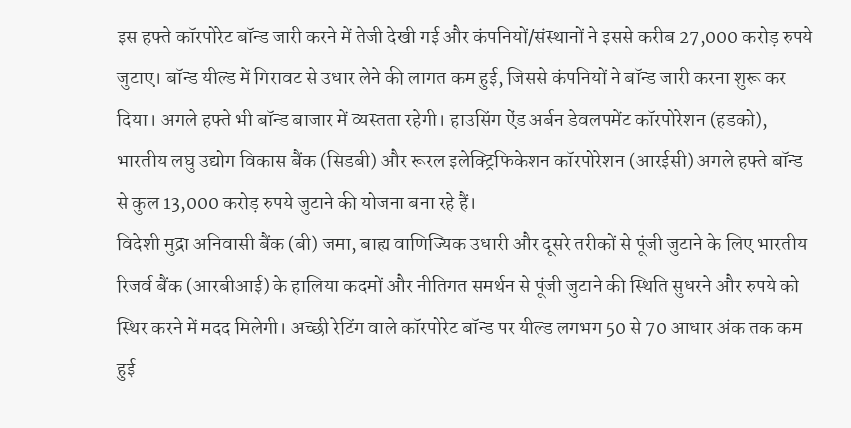इस हफ्ते कॉरपोरेट बॉन्ड जारी करने में तेजी देखी गई और कंपनियों/संस्थानों ने इससे करीब 27,000 करोड़ रुपये जुटाए। बॉन्ड यील्ड में गिरावट से उधार लेने की लागत कम हुई, जिससे कंपनियों ने बॉन्ड जारी करना शुरू कर दिया। अगले हफ्ते भी बॉन्ड बाजार में व्यस्तता रहेगी। हाउसिंग ऐंड अर्बन डेवलपमेंट कॉरपोरेशन (हडको), भारतीय लघु उद्योग विकास बैंक (सिडबी) और रूरल इलेक्ट्रिफिकेशन कॉरपोरेशन (आरईसी) अगले हफ्ते बॉन्ड से कुल 13,000 करोड़ रुपये जुटाने की योजना बना रहे हैं।
विदेशी मुद्रा अनिवासी बैंक (बी) जमा, बाह्य वाणिज्यिक उधारी और दूसरे तरीकों से पूंजी जुटाने के लिए भारतीय रिजर्व बैंक (आरबीआई) के हालिया कदमों और नीतिगत समर्थन से पूंजी जुटाने की स्थिति सुधरने और रुपये को स्थिर करने में मदद मिलेगी। अच्छी रेटिंग वाले कॉरपोरेट बॉन्ड पर यील्ड लगभग 50 से 70 आधार अंक तक कम हुई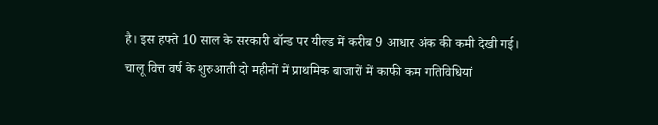है। इस हफ्ते 10 साल के सरकारी बॉन्ड पर यील्ड में करीब 9 आधार अंक की कमी देखी गई।
चालू वित्त वर्ष के शुरुआती दो महीनों में प्राथमिक बाजारों में काफी कम गतिविधियां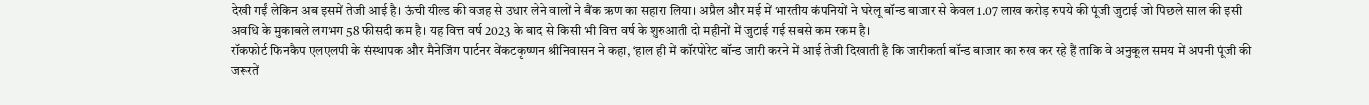देखी गईं लेकिन अब इसमें तेजी आई है। ऊंची यील्ड की वजह से उधार लेने वालों ने बैंक ऋण का सहारा लिया। अप्रैल और मई में भारतीय कंपनियों ने घरेलू बॉन्ड बाजार से केवल 1.07 लाख करोड़ रुपये की पूंजी जुटाई जो पिछले साल की इसी अवधि के मुकाबले लगभग 58 फीसदी कम है। यह वित्त वर्ष 2023 के बाद से किसी भी वित्त वर्ष के शुरुआती दो महीनों में जुटाई गई सबसे कम रकम है।
रॉकफोर्ट फिनकैप एलएलपी के संस्थापक और मैनेजिंग पार्टनर वेंकटकृष्णन श्रीनिवासन ने कहा, ‘हाल ही में कॉरपोरेट बॉन्ड जारी करने में आई तेजी दिखाती है कि जारीकर्ता बॉन्ड बाजार का रुख कर रहे हैं ताकि वे अनुकूल समय में अपनी पूंजी की जरूरतें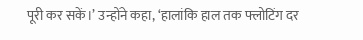पूरी कर सकें।’ उन्होंने कहा, ‘हालांकि हाल तक फ्लोटिंग दर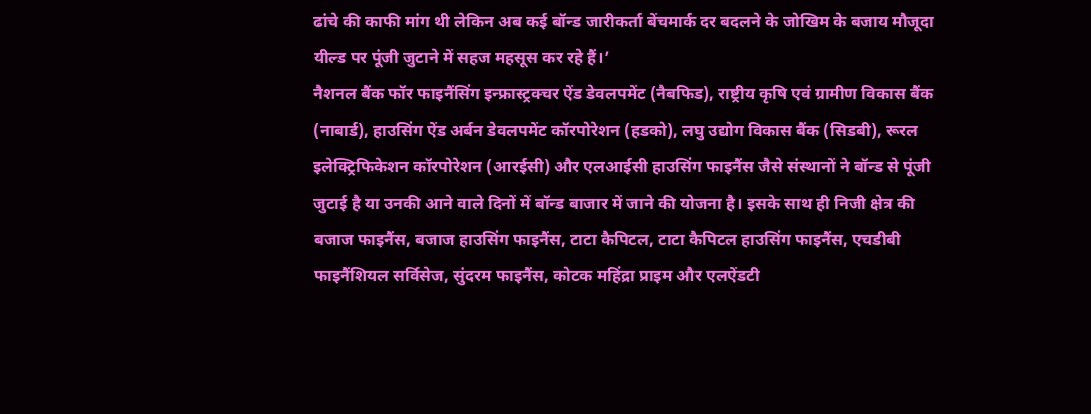ढांचे की काफी मांग थी लेकिन अब कई बॉन्ड जारीकर्ता बेंचमार्क दर बदलने के जोखिम के बजाय मौजूदा यील्ड पर पूंजी जुटाने में सहज महसूस कर रहे हैं।’
नैशनल बैंक फॉर फाइनैंसिंग इन्फ्रास्ट्रक्चर ऐंड डेवलपमेंट (नैबफिड), राष्ट्रीय कृषि एवं ग्रामीण विकास बैंक (नाबार्ड), हाउसिंग ऐंड अर्बन डेवलपमेंट कॉरपोरेशन (हडको), लघु उद्योग विकास बैंक (सिडबी), रूरल इलेक्ट्रिफिकेशन कॉरपोरेशन (आरईसी) और एलआईसी हाउसिंग फाइनैंस जैसे संस्थानों ने बॉन्ड से पूंजी जुटाई है या उनकी आने वाले दिनों में बॉन्ड बाजार में जाने की योजना है। इसके साथ ही निजी क्षेत्र की बजाज फाइनैंस, बजाज हाउसिंग फाइनैंस, टाटा कैपिटल, टाटा कैपिटल हाउसिंग फाइनैंस, एचडीबी फाइनैंशियल सर्विसेज, सुंदरम फाइनैंस, कोटक महिंद्रा प्राइम और एलऐंडटी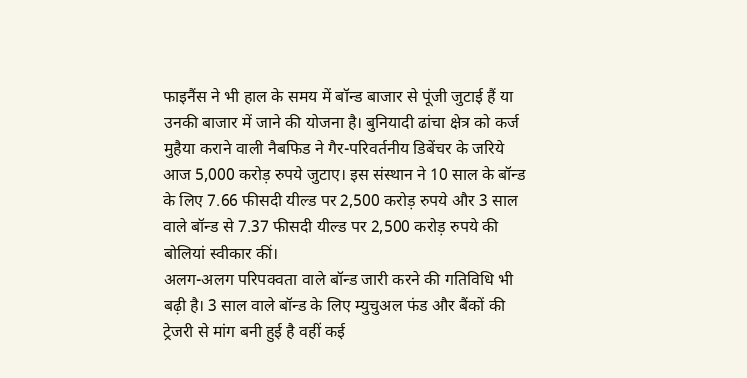फाइनैंस ने भी हाल के समय में बॉन्ड बाजार से पूंजी जुटाई हैं या उनकी बाजार में जाने की योजना है। बुनियादी ढांचा क्षेत्र को कर्ज मुहैया कराने वाली नैबफिड ने गैर-परिवर्तनीय डिबेंचर के जरिये आज 5,000 करोड़ रुपये जुटाए। इस संस्थान ने 10 साल के बॉन्ड के लिए 7.66 फीसदी यील्ड पर 2,500 करोड़ रुपये और 3 साल वाले बॉन्ड से 7.37 फीसदी यील्ड पर 2,500 करोड़ रुपये की बोलियां स्वीकार कीं।
अलग-अलग परिपक्वता वाले बॉन्ड जारी करने की गतिविधि भी बढ़ी है। 3 साल वाले बॉन्ड के लिए म्युचुअल फंड और बैंकों की ट्रेजरी से मांग बनी हुई है वहीं कई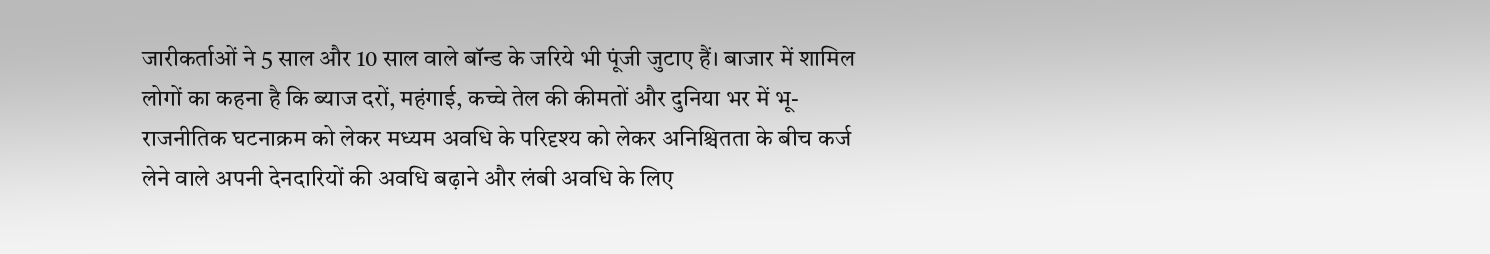जारीकर्ताओं ने 5 साल और 10 साल वाले बॉन्ड के जरिये भी पूंजी जुटाए हैं। बाजार में शामिल लोगों का कहना है कि ब्याज दरों, महंगाई, कच्चे तेल की कीमतों और दुनिया भर में भू-राजनीतिक घटनाक्रम को लेकर मध्यम अवधि के परिदृश्य को लेकर अनिश्चितता के बीच कर्ज लेने वाले अपनी देनदारियों की अवधि बढ़ाने और लंबी अवधि के लिए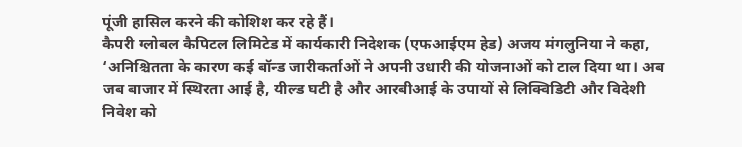पूंजी हासिल करने की कोशिश कर रहे हैं।
कैपरी ग्लोबल कैपिटल लिमिटेड में कार्यकारी निदेशक (एफआईएम हेड) अजय मंगलुनिया ने कहा, ‘अनिश्चितता के कारण कई बॉन्ड जारीकर्ताओं ने अपनी उधारी की योजनाओं को टाल दिया था। अब जब बाजार में स्थिरता आई है, यील्ड घटी है और आरबीआई के उपायों से लिक्विडिटी और विदेशी निवेश को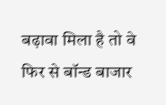बढ़ावा मिला है तो वे फिर से बॉन्ड बाजार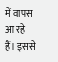में वापस आ रहे हैं। इससे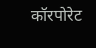कॉरपोरेट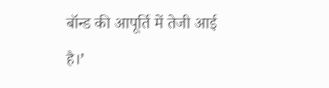बॉन्ड की आपूर्ति में तेजी आई है।’